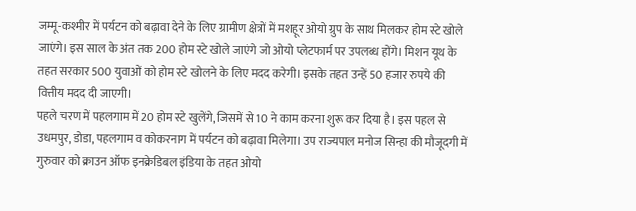जम्मू-कश्मीर में पर्यटन को बढ़ावा देने के लिए ग्रामीण क्षेत्रों में मशहूर ओयो ग्रुप के साथ मिलकर होम स्टे खोले जाएंगे। इस साल के अंत तक 200 होम स्टे खोले जाएंगे जो ओयो प्लेटफार्म पर उपलब्ध होंगे। मिशन यूथ के तहत सरकार 500 युवाओं को होम स्टे खोलने के लिए मदद करेगी। इसके तहत उन्हें 50 हजार रुपये की वित्तीय मदद दी जाएगी।
पहले चरण में पहलगाम में 20 होम स्टे खुलेंगे, जिसमें से 10 ने काम करना शुरू कर दिया है। इस पहल से उधमपुर, डोडा, पहलगाम व कोकरनाग में पर्यटन को बढ़ावा मिलेगा। उप राज्यपाल मनोज सिन्हा की मौजूदगी में गुरुवार को क्राउन ऑफ इनक्रेडिबल इंडिया के तहत ओयो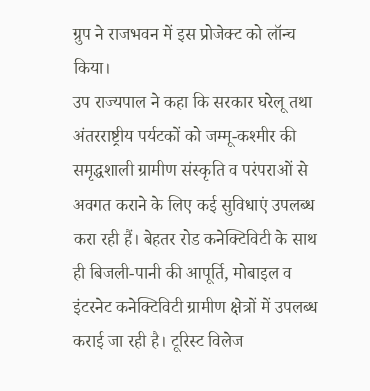ग्रुप ने राजभवन में इस प्रोजेक्ट को लॉन्च किया।
उप राज्यपाल ने कहा कि सरकार घरेलू तथा अंतरराष्ट्रीय पर्यटकों को जम्मू-कश्मीर की समृद्धशाली ग्रामीण संस्कृति व परंपराओं से अवगत कराने के लिए कई सुविधाएं उपलब्ध करा रही हैं। बेहतर रोड कनेक्टिविटी के साथ ही बिजली-पानी की आपूर्ति, मोबाइल व इंटरनेट कनेक्टिविटी ग्रामीण क्षेत्रों में उपलब्ध कराई जा रही है। टूरिस्ट विलेज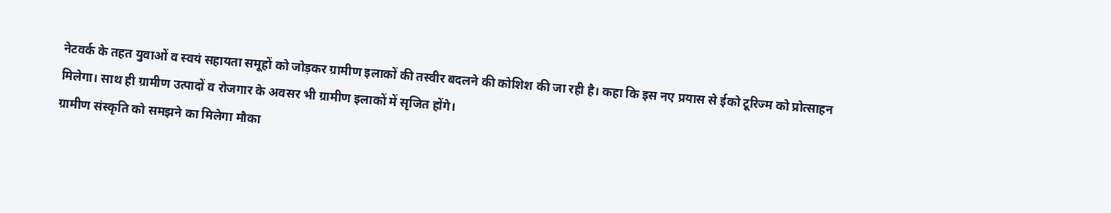नेटवर्क के तहत युवाओं व स्वयं सहायता समूहों को जोड़कर ग्रामीण इलाकों की तस्वीर बदलने की कोशिश की जा रही है। कहा कि इस नए प्रयास से ईको टूरिज्म को प्रोत्साहन मिलेगा। साथ ही ग्रामीण उत्पादों व रोजगार के अवसर भी ग्रामीण इलाकों में सृजित होंगे।
ग्रामीण संस्कृति को समझने का मिलेगा मौका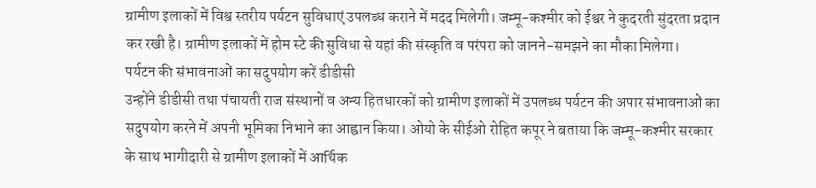ग्रामीण इलाकों में विश्व स्तरीय पर्यटन सुविधाएं उपलब्ध कराने में मदद मिलेगी। जम्मू-कश्मीर को ईश्वर ने कुदरती सुंदरता प्रदान कर रखी है। ग्रामीण इलाकों में होम स्टे की सुविधा से यहां की संस्कृति व परंपरा को जानने-समझने का मौका मिलेगा।
पर्यटन की संभावनाओं का सदुपयोग करें डीडीसी
उन्होंने डीडीसी तथा पंचायती राज संस्थानों व अन्य हितधारकों को ग्रामीण इलाकों में उपलब्ध पर्यटन की अपार संभावनाओं का सदुपयोग करने में अपनी भूमिका निभाने का आह्वान किया। ओयो के सीईओ रोहित कपूर ने बताया कि जम्मू-कश्मीर सरकार के साथ भागीदारी से ग्रामीण इलाकों में आर्थिक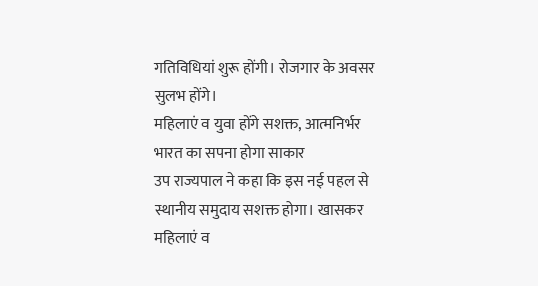गतिविधियां शुरू होंगी। रोजगार के अवसर सुलभ होंगे।
महिलाएं व युवा होंगे सशक्त, आत्मनिर्भर भारत का सपना होगा साकार
उप राज्यपाल ने कहा कि इस नई पहल से स्थानीय समुदाय सशक्त होगा। खासकर महिलाएं व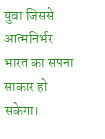युवा जिससे आत्मनिर्भर भारत का सपना साकार हो सकेगा।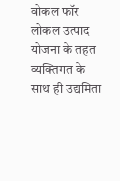वोकल फॉर लोकल उत्पाद योजना के तहत व्यक्तिगत के साथ ही उद्यमिता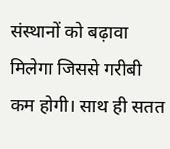संस्थानों को बढ़ावा मिलेगा जिससे गरीबी कम होगी। साथ ही सतत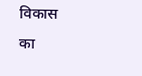विकास का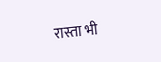रास्ता भी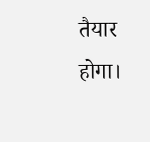तैयार होगा।